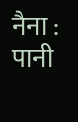नैना : पानी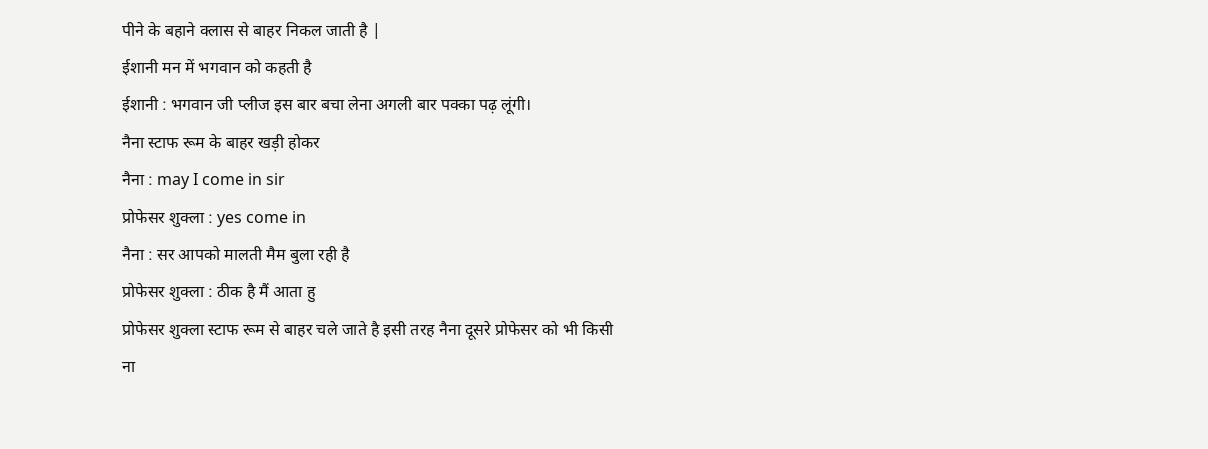पीने के बहाने क्लास से बाहर निकल जाती है |
ईशानी मन में भगवान को कहती है
ईशानी : भगवान जी प्लीज इस बार बचा लेना अगली बार पक्का पढ़ लूंगी।
नैना स्टाफ रूम के बाहर खड़ी होकर
नैना : may I come in sir
प्रोफेसर शुक्ला : yes come in
नैना : सर आपको मालती मैम बुला रही है
प्रोफेसर शुक्ला : ठीक है मैं आता हु
प्रोफेसर शुक्ला स्टाफ रूम से बाहर चले जाते है इसी तरह नैना दूसरे प्रोफेसर को भी किसी ना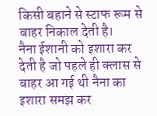किसी बहाने से स्टाफ रूम से बाहर निकाल देती है।
नैना ईशानी को इशारा कर देती है जो पहले ही क्लास से बाहर आ गई थी नैना का इशारा समझ कर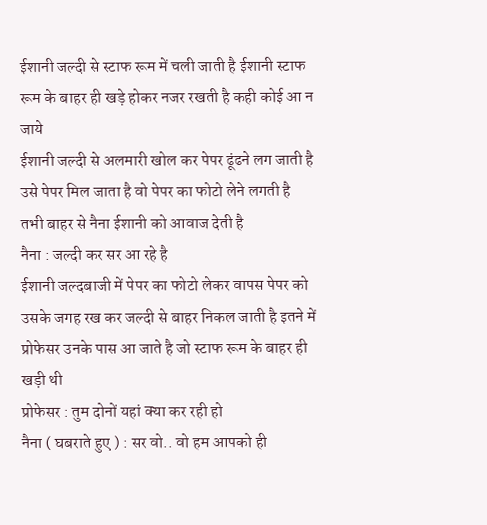ईशानी जल्दी से स्टाफ रूम में चली जाती है ईशानी स्टाफ रूम के बाहर ही खड़े होकर नजर रखती है कही कोई आ न जाये
ईशानी जल्दी से अलमारी खोल कर पेपर ढूंढने लग जाती है उसे पेपर मिल जाता है वो पेपर का फोटो लेने लगती है तभी बाहर से नैना ईशानी को आवाज देती है
नैना : जल्दी कर सर आ रहे है
ईशानी जल्दबाजी में पेपर का फोटो लेकर वापस पेपर को उसके जगह रख कर जल्दी से बाहर निकल जाती है इतने में प्रोफेसर उनके पास आ जाते है जो स्टाफ रूम के बाहर ही खड़ी थी
प्रोफेसर : तुम दोनों यहां क्या कर रही हो
नैना ( घबराते हुए ) : सर वो.. वो हम आपको ही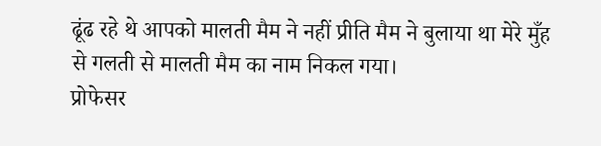ढूंढ रहे थे आपको मालती मैम ने नहीं प्रीति मैम ने बुलाया था मेरे मुँह से गलती से मालती मैम का नाम निकल गया।
प्रोफेसर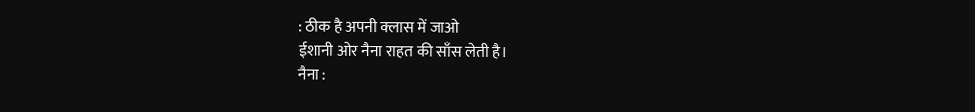: ठीक है अपनी क्लास में जाओ
ईशानी ओर नैना राहत की साँस लेती है।
नैना :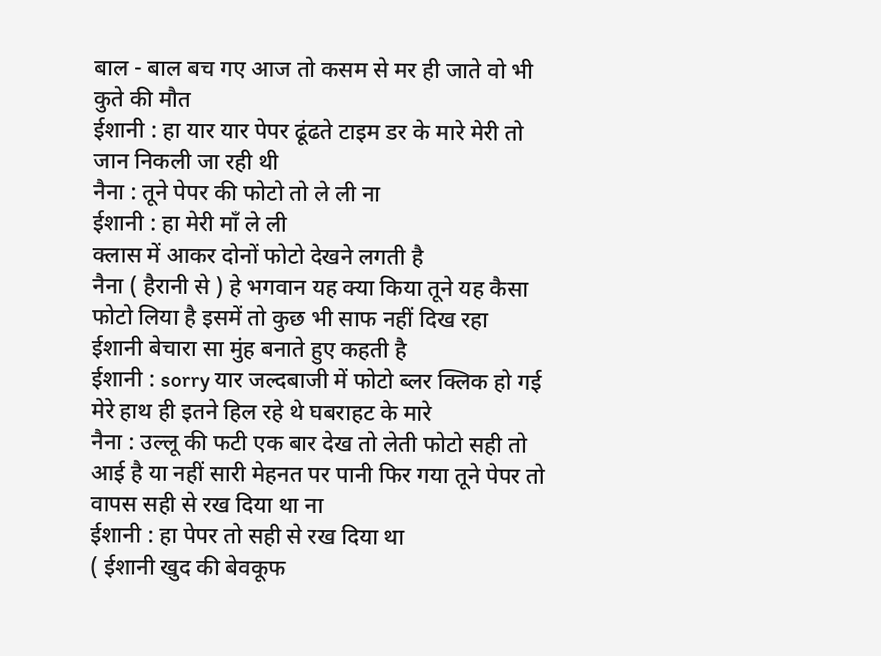बाल - बाल बच गए आज तो कसम से मर ही जाते वो भी कुते की मौत
ईशानी : हा यार यार पेपर ढूंढते टाइम डर के मारे मेरी तो जान निकली जा रही थी
नैना : तूने पेपर की फोटो तो ले ली ना
ईशानी : हा मेरी माँ ले ली
क्लास में आकर दोनों फोटो देखने लगती है
नैना ( हैरानी से ) हे भगवान यह क्या किया तूने यह कैसा फोटो लिया है इसमें तो कुछ भी साफ नहीं दिख रहा
ईशानी बेचारा सा मुंह बनाते हुए कहती है
ईशानी : sorry यार जल्दबाजी में फोटो ब्लर क्लिक हो गई मेरे हाथ ही इतने हिल रहे थे घबराहट के मारे
नैना : उल्लू की फटी एक बार देख तो लेती फोटो सही तो आई है या नहीं सारी मेहनत पर पानी फिर गया तूने पेपर तो वापस सही से रख दिया था ना
ईशानी : हा पेपर तो सही से रख दिया था
( ईशानी खुद की बेवकूफ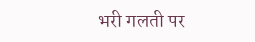भरी गलती पर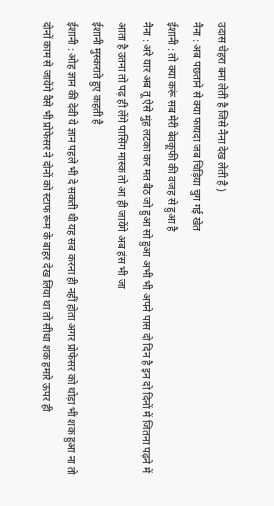उदास चेहरा बना लेती है जिसे नैना देख लेती है )
नैना : अब पछताने से क्या फायदा जब चिड़िया चुग गई खेत
ईशानी : तो क्या करूं सब मेरी बेवकूफी की वजह से हुआ है
नैना : अरे यार अब तू ऐसे मुंह लटका कर मत बैठ जो हुआ सो हुआ अभी भी अपने पास दो दिन है इन दो दिनों में जितना पढ़ने में आता है उतना तो पढ़ ही लेंगे पासिंग मास्क तो आ ही जायेंगे अब हंस भी जा
ईशानी मुस्कराते हुए कहती है
ईशानी : ओह ज्ञान की देवी ये ज्ञान पहले भी दे सकती थी यह सब करना ही नहीं होता अगर प्रोफेसर को थोड़ा भी शक हुआ ना तो दोनों काम से जायेंगे वैसे भी प्रोफेसर ने दोनों को स्टाफ रूम के बाहर देख लिया था तो सीधा शक हमारे ऊपर ही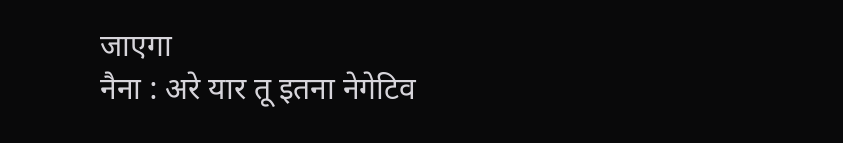जाएगा
नैना : अरे यार तू इतना नेगेटिव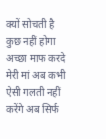क्यों सोचती है कुछ नहीं होगा
अच्छा माफ करदे मेरी मां अब कभी ऐसी गलती नहीं करेंगे अब सिर्फ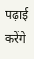पढ़ाई करेंगे